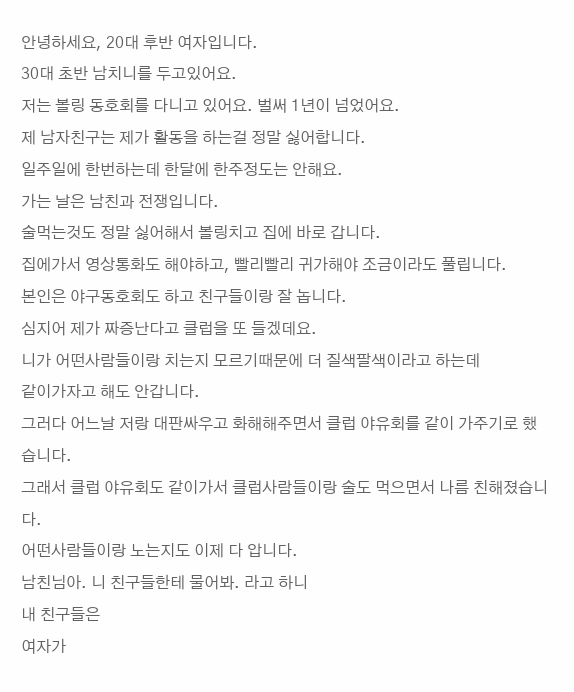안녕하세요, 20대 후반 여자입니다.
30대 초반 남치니를 두고있어요.
저는 볼링 동호회를 다니고 있어요. 벌써 1년이 넘었어요.
제 남자친구는 제가 활동을 하는걸 정말 싫어합니다.
일주일에 한번하는데 한달에 한주정도는 안해요.
가는 날은 남친과 전쟁입니다.
술먹는것도 정말 싫어해서 볼링치고 집에 바로 갑니다.
집에가서 영상통화도 해야하고, 빨리빨리 귀가해야 조금이라도 풀립니다.
본인은 야구동호회도 하고 친구들이랑 잘 놉니다.
심지어 제가 짜증난다고 클럽을 또 들겠데요.
니가 어떤사람들이랑 치는지 모르기때문에 더 질색팔색이라고 하는데
같이가자고 해도 안갑니다.
그러다 어느날 저랑 대판싸우고 화해해주면서 클럽 야유회를 같이 가주기로 했습니다.
그래서 클럽 야유회도 같이가서 클럽사람들이랑 술도 먹으면서 나름 친해졌습니다.
어떤사람들이랑 노는지도 이제 다 압니다.
남친님아. 니 친구들한테 물어봐. 라고 하니
내 친구들은
여자가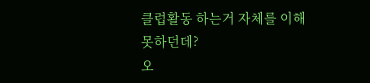클럽활동 하는거 자체를 이해못하던데?
오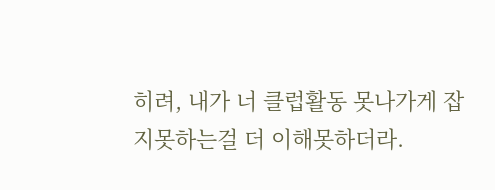히려, 내가 너 클럽활동 못나가게 잡지못하는걸 더 이해못하더라.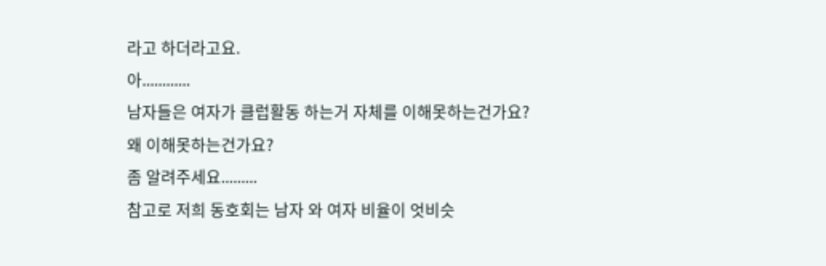라고 하더라고요.
아............
남자들은 여자가 클럽활동 하는거 자체를 이해못하는건가요?
왜 이해못하는건가요?
좀 알려주세요.........
참고로 저희 동호회는 남자 와 여자 비율이 엇비슷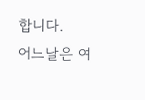합니다.
어느날은 여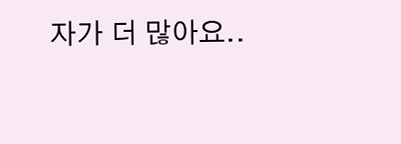자가 더 많아요..